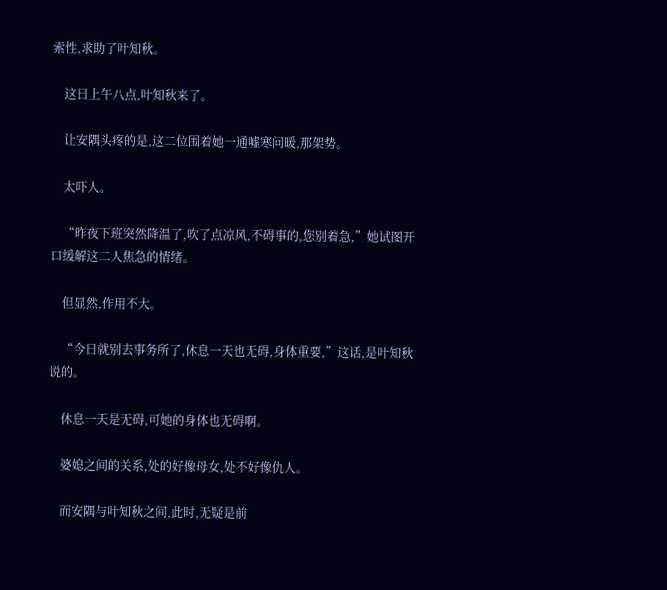索性,求助了叶知秋。

    这日上午八点,叶知秋来了。

    让安隅头疼的是,这二位围着她一通嘘寒问暖,那架势。

    太吓人。

    “昨夜下班突然降温了,吹了点凉风,不碍事的,您别着急,”她试图开口缓解这二人焦急的情绪。

    但显然,作用不大。

    “今日就别去事务所了,休息一天也无碍,身体重要,”这话,是叶知秋说的。

    休息一天是无碍,可她的身体也无碍啊。

    婆媳之间的关系,处的好像母女,处不好像仇人。

    而安隅与叶知秋之间,此时,无疑是前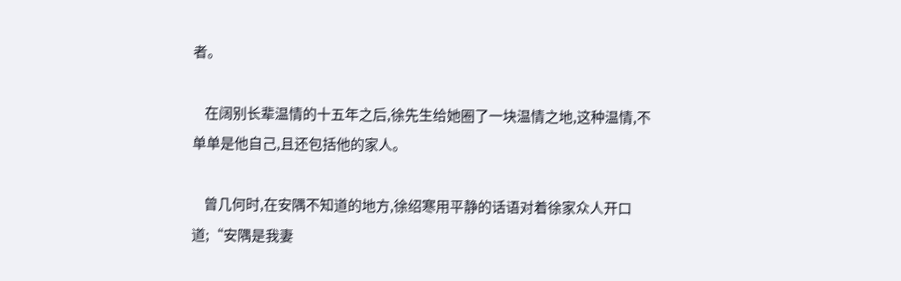者。

    在阔别长辈温情的十五年之后,徐先生给她圈了一块温情之地,这种温情,不单单是他自己,且还包括他的家人。

    曾几何时,在安隅不知道的地方,徐绍寒用平静的话语对着徐家众人开口道;“安隅是我妻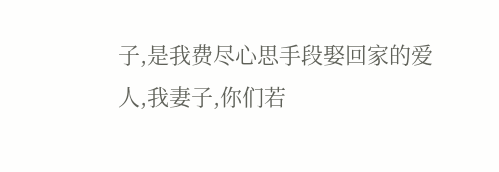子,是我费尽心思手段娶回家的爱人,我妻子,你们若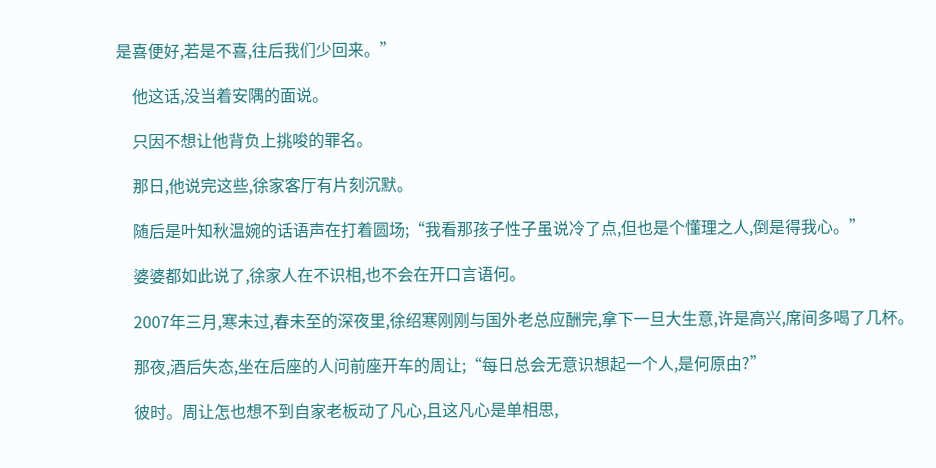是喜便好,若是不喜,往后我们少回来。”

    他这话,没当着安隅的面说。

    只因不想让他背负上挑唆的罪名。

    那日,他说完这些,徐家客厅有片刻沉默。

    随后是叶知秋温婉的话语声在打着圆场;“我看那孩子性子虽说冷了点,但也是个懂理之人,倒是得我心。”

    婆婆都如此说了,徐家人在不识相,也不会在开口言语何。

    2007年三月,寒未过,春未至的深夜里,徐绍寒刚刚与国外老总应酬完,拿下一旦大生意,许是高兴,席间多喝了几杯。

    那夜,酒后失态,坐在后座的人问前座开车的周让;“每日总会无意识想起一个人,是何原由?”

    彼时。周让怎也想不到自家老板动了凡心,且这凡心是单相思,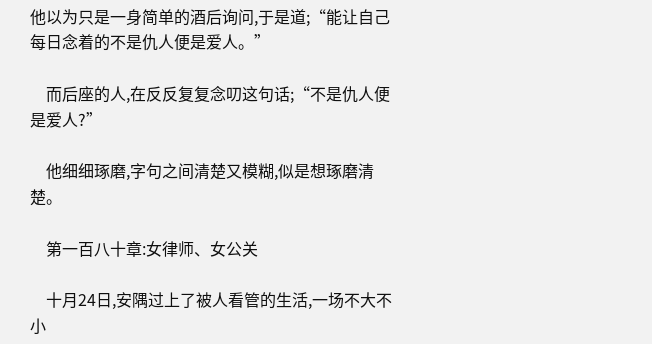他以为只是一身简单的酒后询问,于是道;“能让自己每日念着的不是仇人便是爱人。”

    而后座的人,在反反复复念叨这句话;“不是仇人便是爱人?”

    他细细琢磨,字句之间清楚又模糊,似是想琢磨清楚。

    第一百八十章:女律师、女公关

    十月24日,安隅过上了被人看管的生活,一场不大不小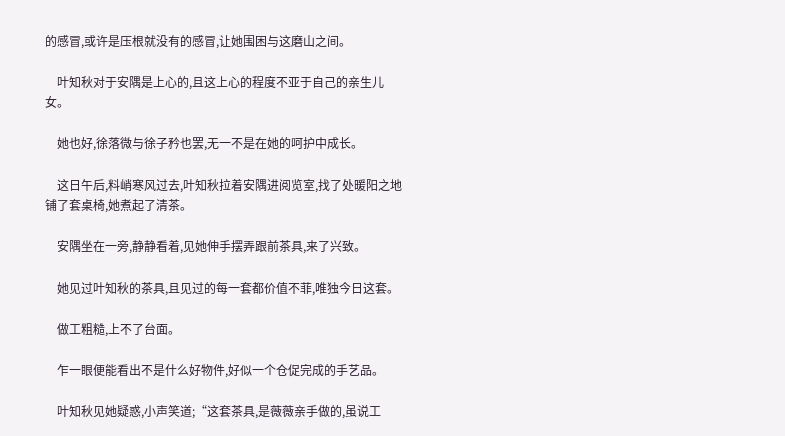的感冒,或许是压根就没有的感冒,让她围困与这磨山之间。

    叶知秋对于安隅是上心的,且这上心的程度不亚于自己的亲生儿女。

    她也好,徐落微与徐子矜也罢,无一不是在她的呵护中成长。

    这日午后,料峭寒风过去,叶知秋拉着安隅进阅览室,找了处暖阳之地铺了套桌椅,她煮起了清茶。

    安隅坐在一旁,静静看着,见她伸手摆弄跟前茶具,来了兴致。

    她见过叶知秋的茶具,且见过的每一套都价值不菲,唯独今日这套。

    做工粗糙,上不了台面。

    乍一眼便能看出不是什么好物件,好似一个仓促完成的手艺品。

    叶知秋见她疑惑,小声笑道;“这套茶具,是薇薇亲手做的,虽说工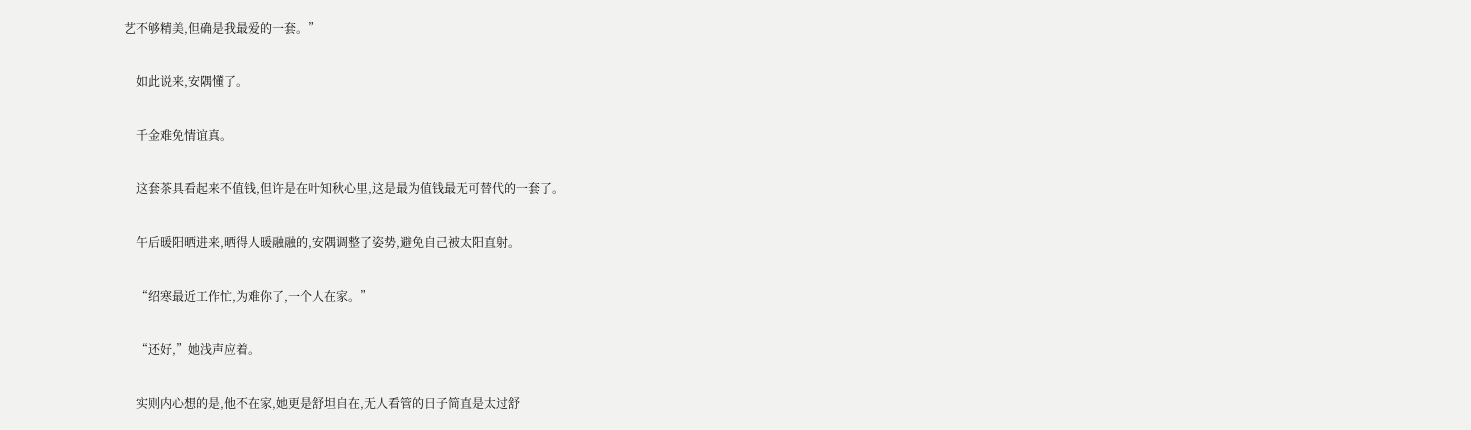艺不够精美,但确是我最爱的一套。”

    如此说来,安隅懂了。

    千金难免情谊真。

    这套茶具看起来不值钱,但许是在叶知秋心里,这是最为值钱最无可替代的一套了。

    午后暖阳晒进来,晒得人暖融融的,安隅调整了姿势,避免自己被太阳直射。

    “绍寒最近工作忙,为难你了,一个人在家。”

    “还好,”她浅声应着。

    实则内心想的是,他不在家,她更是舒坦自在,无人看管的日子简直是太过舒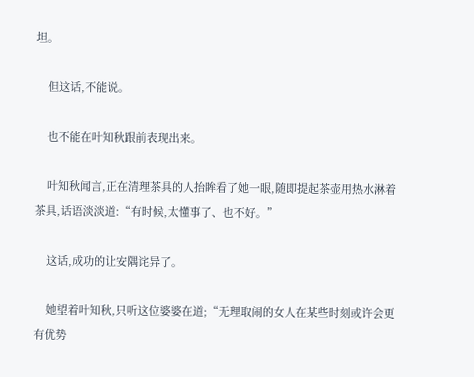坦。

    但这话,不能说。

    也不能在叶知秋跟前表现出来。

    叶知秋闻言,正在清理茶具的人抬眸看了她一眼,随即提起茶壶用热水淋着茶具,话语淡淡道:“有时候,太懂事了、也不好。”

    这话,成功的让安隅诧异了。

    她望着叶知秋,只听这位婆婆在道;“无理取闹的女人在某些时刻或许会更有优势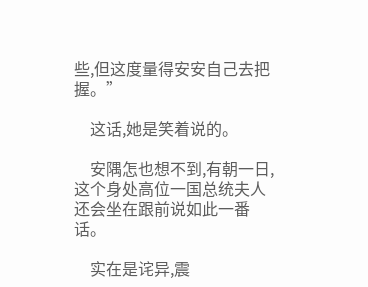些,但这度量得安安自己去把握。”

    这话,她是笑着说的。

    安隅怎也想不到,有朝一日,这个身处高位一国总统夫人还会坐在跟前说如此一番话。

    实在是诧异,震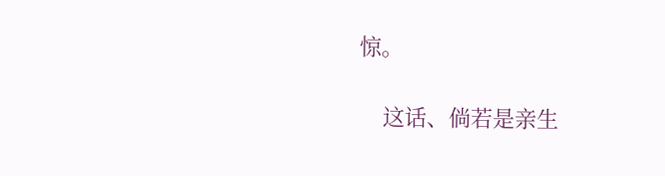惊。

    这话、倘若是亲生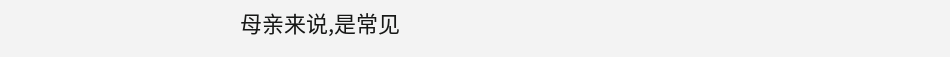母亲来说,是常见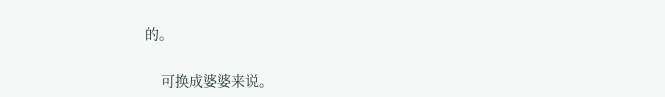的。

    可换成婆婆来说。